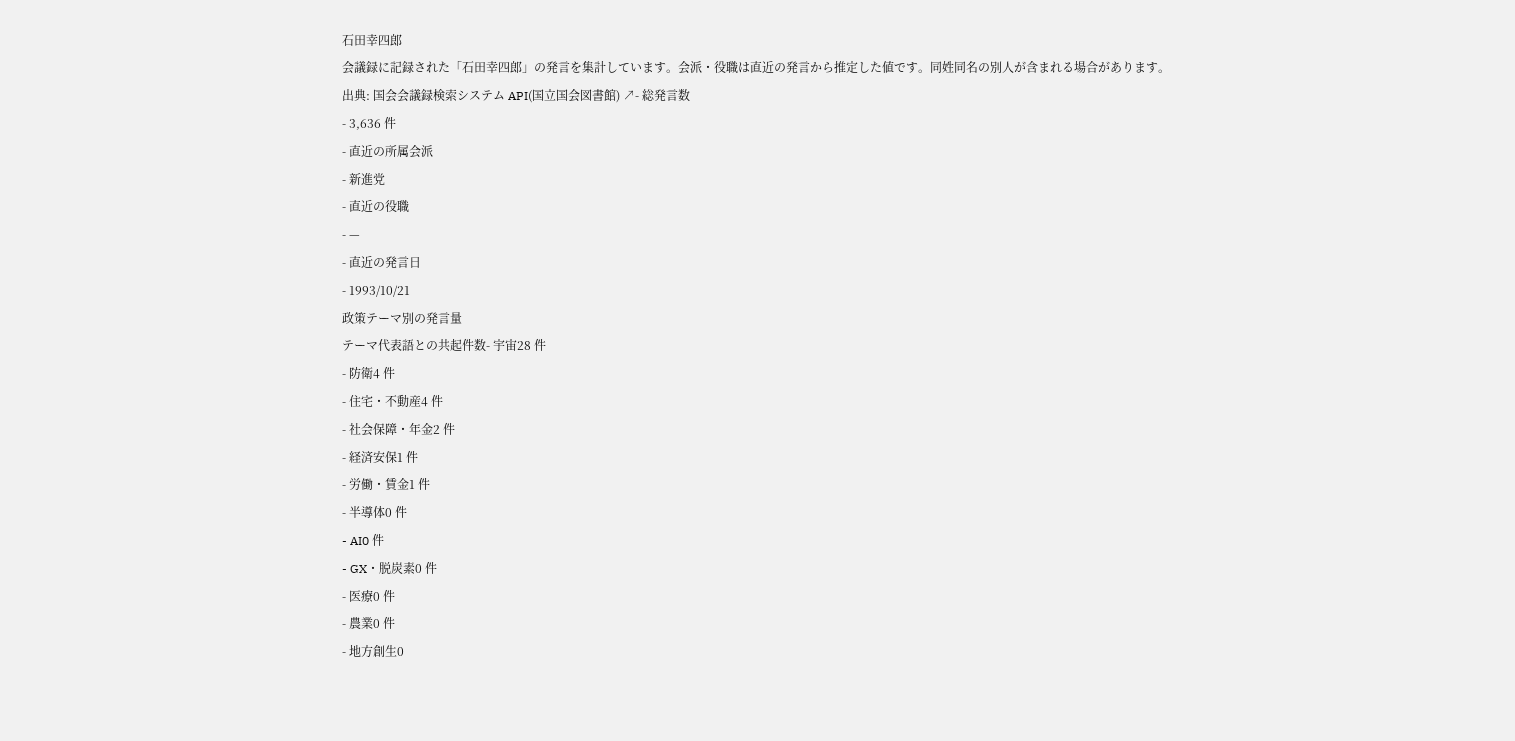石田幸四郎
会議録に記録された「石田幸四郎」の発言を集計しています。会派・役職は直近の発言から推定した値です。同姓同名の別人が含まれる場合があります。
出典: 国会会議録検索システム API(国立国会図書館) ↗- 総発言数
- 3,636 件
- 直近の所属会派
- 新進党
- 直近の役職
- —
- 直近の発言日
- 1993/10/21
政策テーマ別の発言量
テーマ代表語との共起件数- 宇宙28 件
- 防衛4 件
- 住宅・不動産4 件
- 社会保障・年金2 件
- 経済安保1 件
- 労働・賃金1 件
- 半導体0 件
- AI0 件
- GX・脱炭素0 件
- 医療0 件
- 農業0 件
- 地方創生0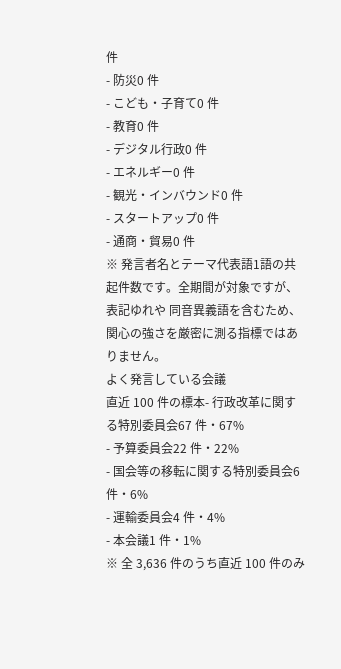件
- 防災0 件
- こども・子育て0 件
- 教育0 件
- デジタル行政0 件
- エネルギー0 件
- 観光・インバウンド0 件
- スタートアップ0 件
- 通商・貿易0 件
※ 発言者名とテーマ代表語1語の共起件数です。全期間が対象ですが、表記ゆれや 同音異義語を含むため、関心の強さを厳密に測る指標ではありません。
よく発言している会議
直近 100 件の標本- 行政改革に関する特別委員会67 件・67%
- 予算委員会22 件・22%
- 国会等の移転に関する特別委員会6 件・6%
- 運輸委員会4 件・4%
- 本会議1 件・1%
※ 全 3,636 件のうち直近 100 件のみ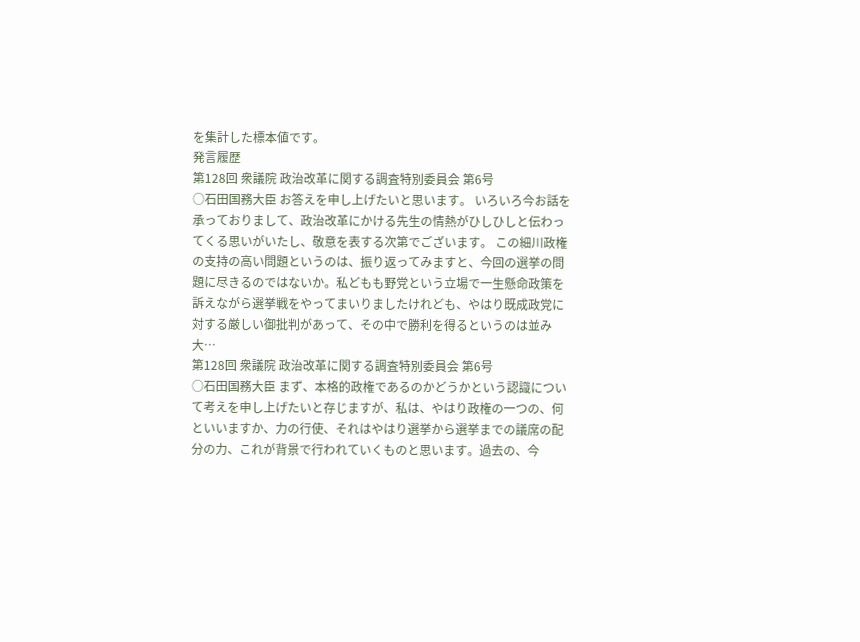を集計した標本値です。
発言履歴
第128回 衆議院 政治改革に関する調査特別委員会 第6号
○石田国務大臣 お答えを申し上げたいと思います。 いろいろ今お話を承っておりまして、政治改革にかける先生の情熱がひしひしと伝わってくる思いがいたし、敬意を表する次第でございます。 この細川政権の支持の高い問題というのは、振り返ってみますと、今回の選挙の問題に尽きるのではないか。私どもも野党という立場で一生懸命政策を訴えながら選挙戦をやってまいりましたけれども、やはり既成政党に対する厳しい御批判があって、その中で勝利を得るというのは並み大…
第128回 衆議院 政治改革に関する調査特別委員会 第6号
○石田国務大臣 まず、本格的政権であるのかどうかという認識について考えを申し上げたいと存じますが、私は、やはり政権の一つの、何といいますか、力の行使、それはやはり選挙から選挙までの議席の配分の力、これが背景で行われていくものと思います。過去の、今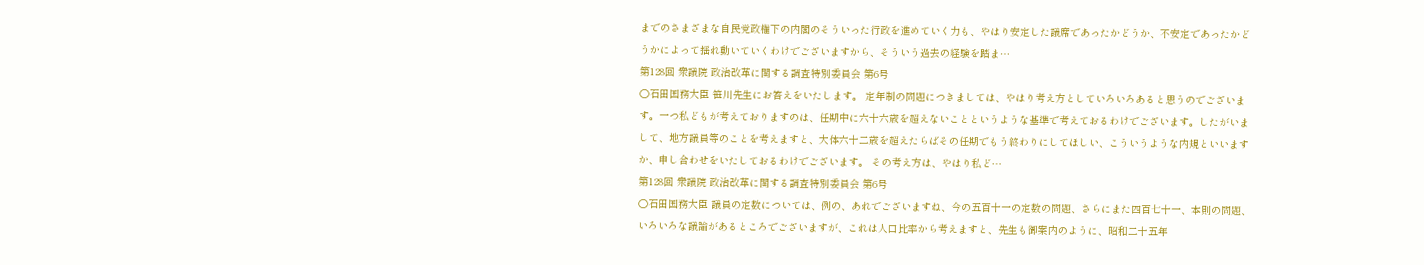までのさまざまな自民党政権下の内閣のそういった行政を進めていく力も、やはり安定した議席であったかどうか、不安定であったかどうかによって揺れ動いていくわけでございますから、そういう過去の経験を踏ま…
第128回 衆議院 政治改革に関する調査特別委員会 第6号
○石田国務大臣 笹川先生にお答えをいたします。 定年制の問題につきましては、やはり考え方としていろいろあると思うのでございます。一つ私どもが考えておりますのは、任期中に六十六歳を超えないことというような基準で考えておるわけでございます。したがいまして、地方議員等のことを考えますと、大体六十二歳を超えたらばその任期でもう終わりにしてほしい、こういうような内規といいますか、申し合わせをいたしておるわけでございます。 その考え方は、やはり私ど…
第128回 衆議院 政治改革に関する調査特別委員会 第6号
○石田国務大臣 議員の定数については、例の、あれでございますね、今の五百十一の定数の問題、さらにまた四百七十一、本則の問題、いろいろな議論があるところでございますが、これは人口比率から考えますと、先生も御案内のように、昭和二十五年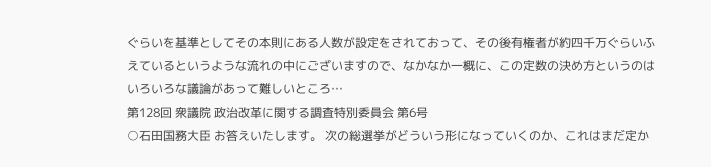ぐらいを基準としてその本則にある人数が設定をされておって、その後有権者が約四千万ぐらいふえているというような流れの中にございますので、なかなか一概に、この定数の決め方というのはいろいろな議論があって難しいところ…
第128回 衆議院 政治改革に関する調査特別委員会 第6号
○石田国務大臣 お答えいたします。 次の総選挙がどういう形になっていくのか、これはまだ定か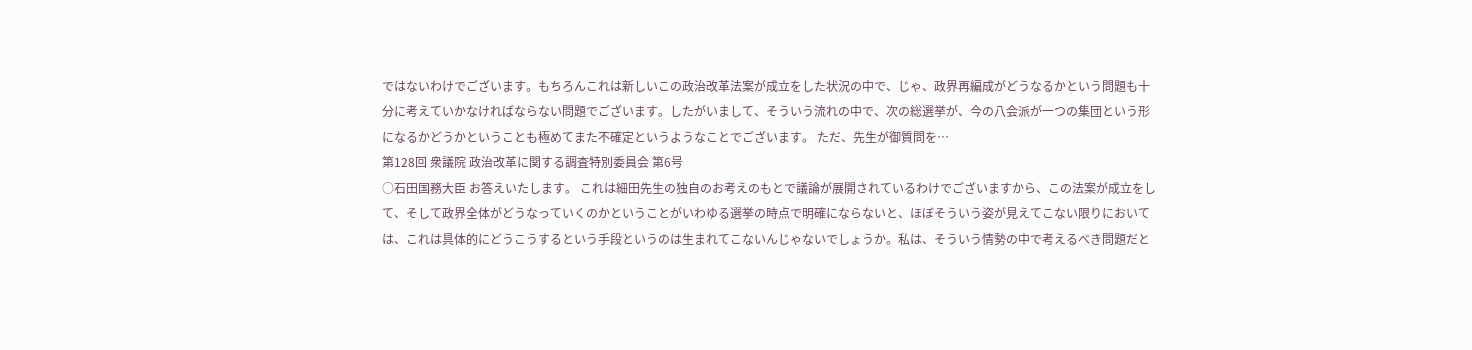ではないわけでございます。もちろんこれは新しいこの政治改革法案が成立をした状況の中で、じゃ、政界再編成がどうなるかという問題も十分に考えていかなければならない問題でございます。したがいまして、そういう流れの中で、次の総選挙が、今の八会派が一つの集団という形になるかどうかということも極めてまた不確定というようなことでございます。 ただ、先生が御質問を…
第128回 衆議院 政治改革に関する調査特別委員会 第6号
○石田国務大臣 お答えいたします。 これは細田先生の独自のお考えのもとで議論が展開されているわけでございますから、この法案が成立をして、そして政界全体がどうなっていくのかということがいわゆる選挙の時点で明確にならないと、ほぼそういう姿が見えてこない限りにおいては、これは具体的にどうこうするという手段というのは生まれてこないんじゃないでしょうか。私は、そういう情勢の中で考えるべき問題だと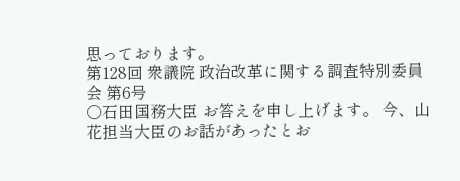思っております。
第128回 衆議院 政治改革に関する調査特別委員会 第6号
○石田国務大臣 お答えを申し上げます。 今、山花担当大臣のお話があったとお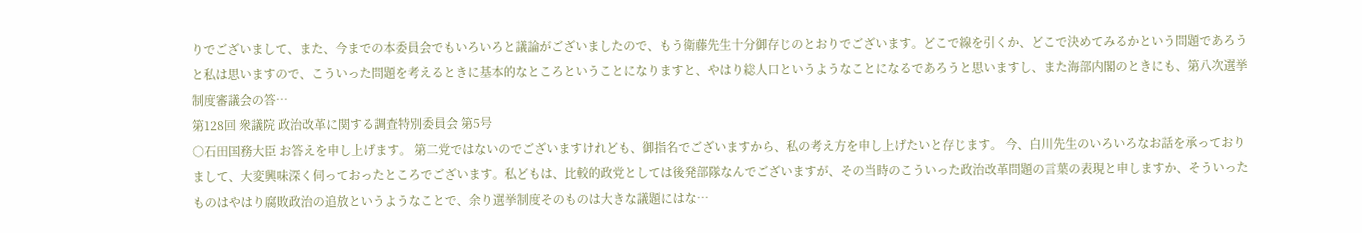りでございまして、また、今までの本委員会でもいろいろと議論がございましたので、もう衛藤先生十分御存じのとおりでございます。どこで線を引くか、どこで決めてみるかという問題であろうと私は思いますので、こういった問題を考えるときに基本的なところということになりますと、やはり総人口というようなことになるであろうと思いますし、また海部内閣のときにも、第八次選挙制度審議会の答…
第128回 衆議院 政治改革に関する調査特別委員会 第5号
○石田国務大臣 お答えを申し上げます。 第二党ではないのでございますけれども、御指名でございますから、私の考え方を申し上げたいと存じます。 今、白川先生のいろいろなお話を承っておりまして、大変興味深く伺っておったところでございます。私どもは、比較的政党としては後発部隊なんでございますが、その当時のこういった政治改革問題の言葉の表現と申しますか、そういったものはやはり腐敗政治の追放というようなことで、余り選挙制度そのものは大きな議題にはな…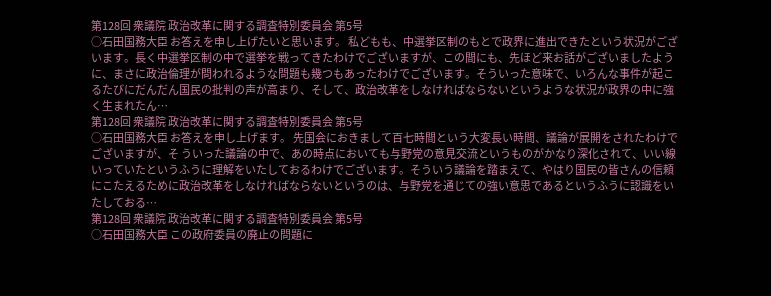第128回 衆議院 政治改革に関する調査特別委員会 第5号
○石田国務大臣 お答えを申し上げたいと思います。 私どもも、中選挙区制のもとで政界に進出できたという状況がございます。長く中選挙区制の中で選挙を戦ってきたわけでございますが、この間にも、先ほど来お話がございましたように、まさに政治倫理が問われるような問題も幾つもあったわけでございます。そういった意味で、いろんな事件が起こるたびにだんだん国民の批判の声が高まり、そして、政治改革をしなければならないというような状況が政界の中に強く生まれたん…
第128回 衆議院 政治改革に関する調査特別委員会 第5号
○石田国務大臣 お答えを申し上げます。 先国会におきまして百七時間という大変長い時間、議論が展開をされたわけでございますが、そ ういった議論の中で、あの時点においても与野党の意見交流というものがかなり深化されて、いい線いっていたというふうに理解をいたしておるわけでございます。そういう議論を踏まえて、やはり国民の皆さんの信頼にこたえるために政治改革をしなければならないというのは、与野党を通じての強い意思であるというふうに認識をいたしておる…
第128回 衆議院 政治改革に関する調査特別委員会 第5号
○石田国務大臣 この政府委員の廃止の問題に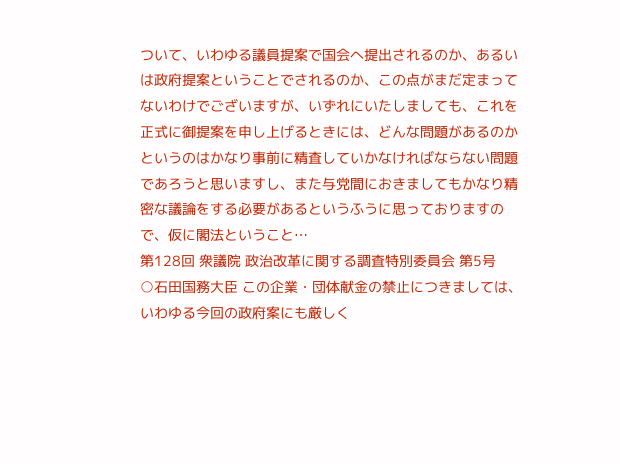ついて、いわゆる議員提案で国会へ提出されるのか、あるいは政府提案ということでされるのか、この点がまだ定まってないわけでございますが、いずれにいたしましても、これを正式に御提案を申し上げるときには、どんな問題があるのかというのはかなり事前に精査していかなければならない問題であろうと思いますし、また与党間におきましてもかなり精密な議論をする必要があるというふうに思っておりますので、仮に閣法ということ…
第128回 衆議院 政治改革に関する調査特別委員会 第5号
○石田国務大臣 この企業・団体献金の禁止につきましては、いわゆる今回の政府案にも厳しく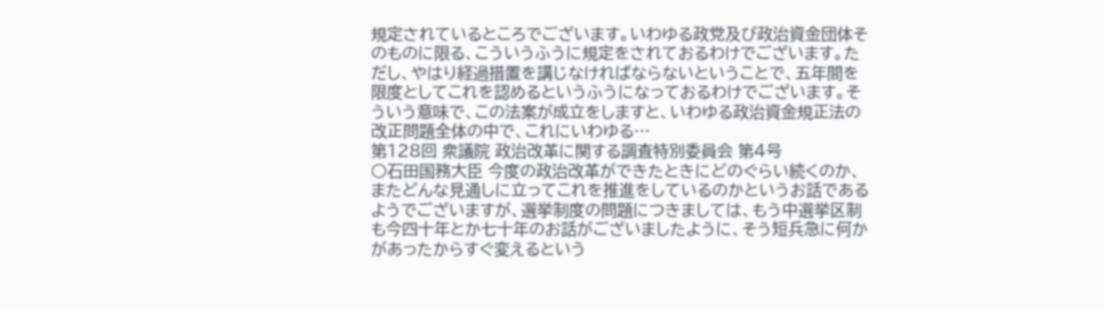規定されているところでございます。いわゆる政党及び政治資金団体そのものに限る、こういうふうに規定をされておるわけでございます。ただし、やはり経過措置を講じなければならないということで、五年間を限度としてこれを認めるというふうになっておるわけでございます。そういう意味で、この法案が成立をしますと、いわゆる政治資金規正法の改正問題全体の中で、これにいわゆる…
第128回 衆議院 政治改革に関する調査特別委員会 第4号
○石田国務大臣 今度の政治改革ができたときにどのぐらい続くのか、またどんな見通しに立ってこれを推進をしているのかというお話であるようでございますが、選挙制度の問題につきましては、もう中選挙区制も今四十年とか七十年のお話がございましたように、そう短兵急に何かがあったからすぐ変えるという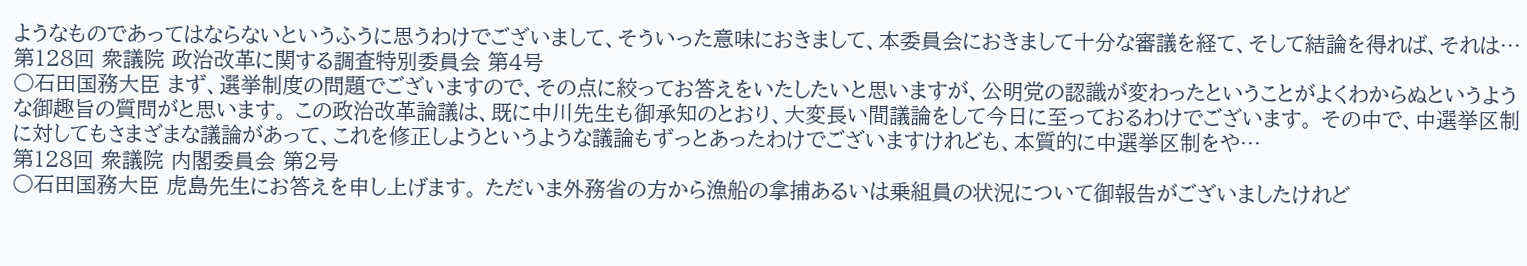ようなものであってはならないというふうに思うわけでございまして、そういった意味におきまして、本委員会におきまして十分な審議を経て、そして結論を得れば、それは…
第128回 衆議院 政治改革に関する調査特別委員会 第4号
○石田国務大臣 まず、選挙制度の問題でございますので、その点に絞ってお答えをいたしたいと思いますが、公明党の認識が変わったということがよくわからぬというような御趣旨の質問がと思います。 この政治改革論議は、既に中川先生も御承知のとおり、大変長い間議論をして今日に至っておるわけでございます。 その中で、中選挙区制に対してもさまざまな議論があって、これを修正しようというような議論もずっとあったわけでございますけれども、本質的に中選挙区制をや…
第128回 衆議院 内閣委員会 第2号
○石田国務大臣 虎島先生にお答えを申し上げます。 ただいま外務省の方から漁船の拿捕あるいは乗組員の状況について御報告がございましたけれど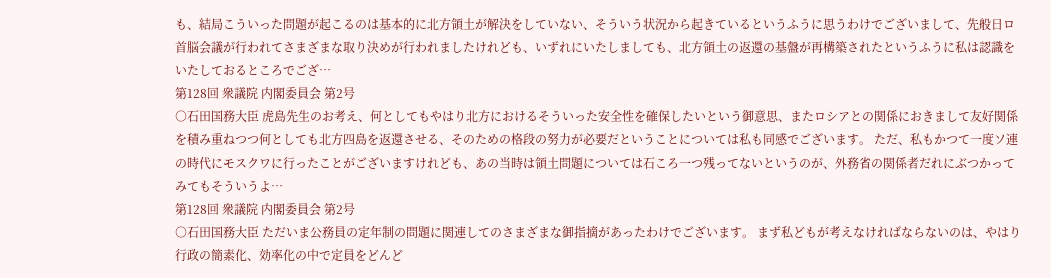も、結局こういった問題が起こるのは基本的に北方領土が解決をしていない、そういう状況から起きているというふうに思うわけでございまして、先般日ロ首脳会議が行われてさまざまな取り決めが行われましたけれども、いずれにいたしましても、北方領土の返還の基盤が再構築されたというふうに私は認識をいたしておるところでござ…
第128回 衆議院 内閣委員会 第2号
○石田国務大臣 虎島先生のお考え、何としてもやはり北方におけるそういった安全性を確保したいという御意思、またロシアとの関係におきまして友好関係を積み重ねつつ何としても北方四島を返還させる、そのための格段の努力が必要だということについては私も同感でございます。 ただ、私もかつて一度ソ連の時代にモスクワに行ったことがございますけれども、あの当時は領土問題については石ころ一つ残ってないというのが、外務省の関係者だれにぶつかってみてもそういうよ…
第128回 衆議院 内閣委員会 第2号
○石田国務大臣 ただいま公務員の定年制の問題に関連してのさまざまな御指摘があったわけでございます。 まず私どもが考えなければならないのは、やはり行政の簡素化、効率化の中で定員をどんど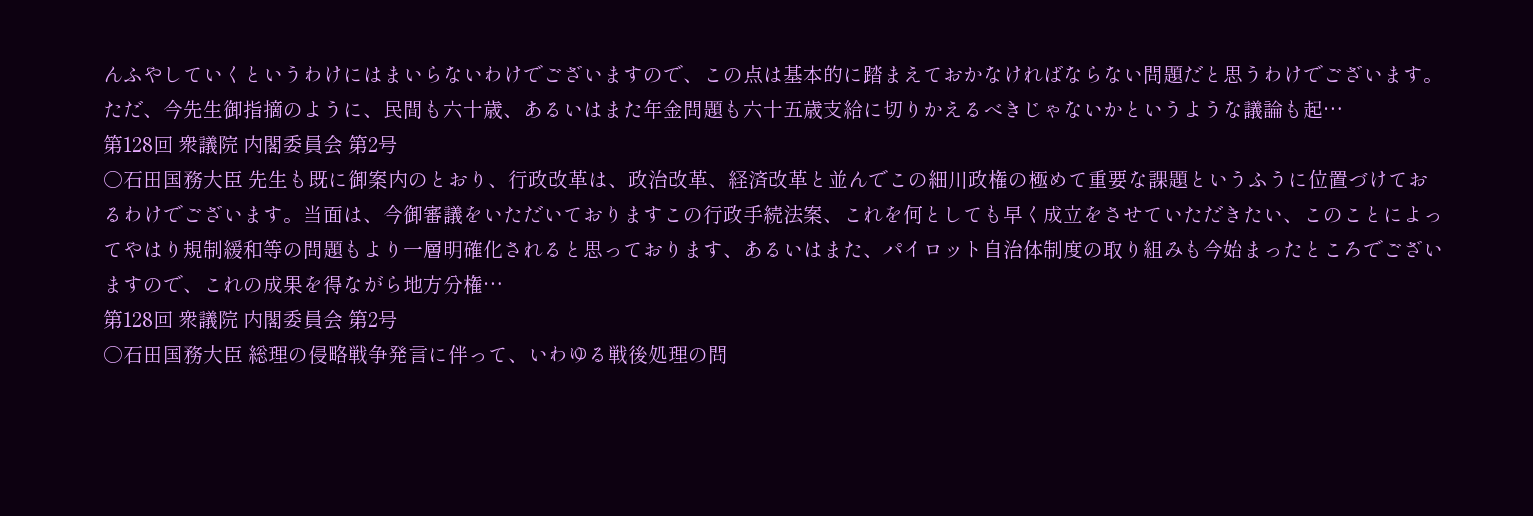んふやしていくというわけにはまいらないわけでございますので、この点は基本的に踏まえておかなければならない問題だと思うわけでございます。 ただ、今先生御指摘のように、民間も六十歳、あるいはまた年金問題も六十五歳支給に切りかえるべきじゃないかというような議論も起…
第128回 衆議院 内閣委員会 第2号
○石田国務大臣 先生も既に御案内のとおり、行政改革は、政治改革、経済改革と並んでこの細川政権の極めて重要な課題というふうに位置づけておるわけでございます。当面は、今御審議をいただいておりますこの行政手続法案、これを何としても早く成立をさせていただきたい、このことによってやはり規制緩和等の問題もより一層明確化されると思っております、あるいはまた、パイロット自治体制度の取り組みも今始まったところでございますので、これの成果を得ながら地方分権…
第128回 衆議院 内閣委員会 第2号
○石田国務大臣 総理の侵略戦争発言に伴って、いわゆる戦後処理の問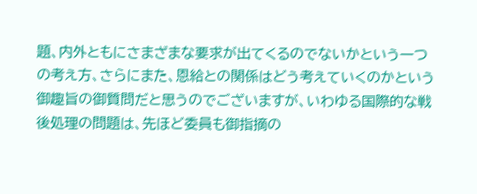題、内外ともにさまざまな要求が出てくるのでないかという一つの考え方、さらにまた、恩給との関係はどう考えていくのかという御趣旨の御質問だと思うのでございますが、いわゆる国際的な戦後処理の問題は、先ほど委員も御指摘の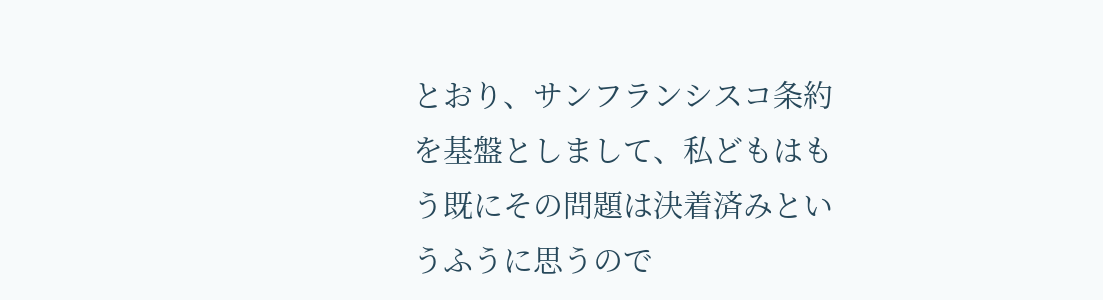とおり、サンフランシスコ条約を基盤としまして、私どもはもう既にその問題は決着済みというふうに思うので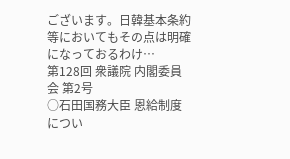ございます。日韓基本条約等においてもその点は明確になっておるわけ…
第128回 衆議院 内閣委員会 第2号
○石田国務大臣 恩給制度につい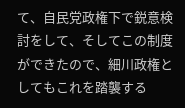て、自民党政権下で鋭意検討をして、そしてこの制度ができたので、細川政権としてもこれを踏襲する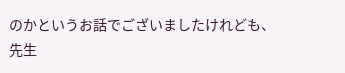のかというお話でございましたけれども、先生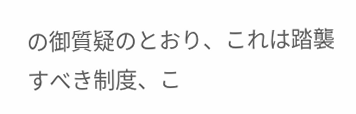の御質疑のとおり、これは踏襲すべき制度、こ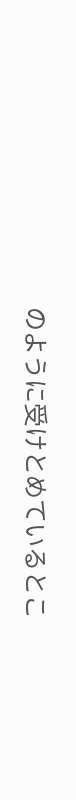のように受けとめているとこ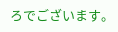ろでございます。